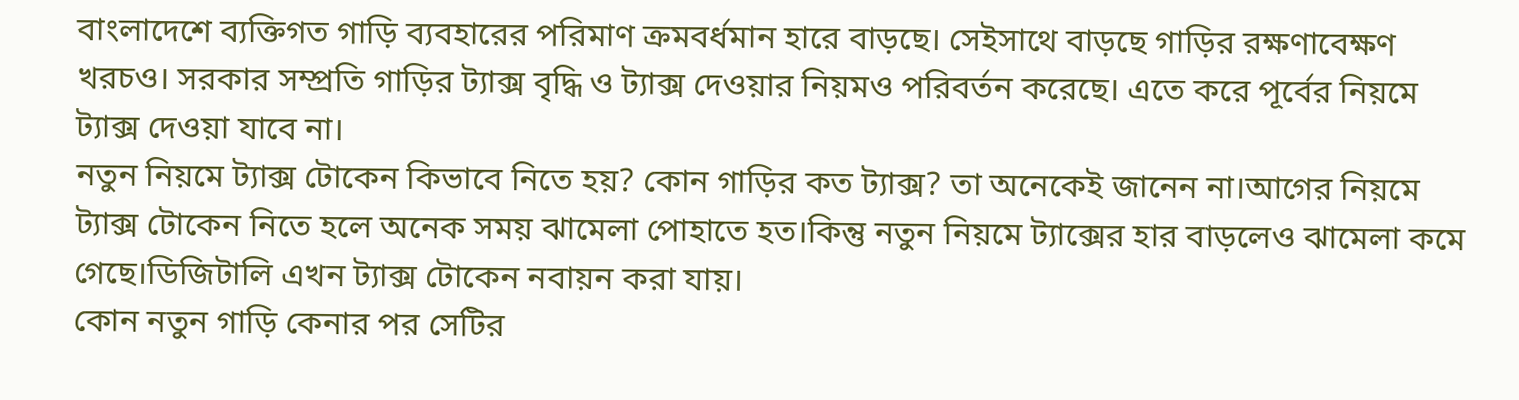বাংলাদেশে ব্যক্তিগত গাড়ি ব্যবহারের পরিমাণ ক্রমবর্ধমান হারে বাড়ছে। সেইসাথে বাড়ছে গাড়ির রক্ষণাবেক্ষণ খরচও। সরকার সম্প্রতি গাড়ির ট্যাক্স বৃদ্ধি ও ট্যাক্স দেওয়ার নিয়মও পরিবর্তন করেছে। এতে করে পূর্বের নিয়মে ট্যাক্স দেওয়া যাবে না।
নতুন নিয়মে ট্যাক্স টোকেন কিভাবে নিতে হয়? কোন গাড়ির কত ট্যাক্স? তা অনেকেই জানেন না।আগের নিয়মে ট্যাক্স টোকেন নিতে হলে অনেক সময় ঝামেলা পোহাতে হত।কিন্তু নতুন নিয়মে ট্যাক্সের হার বাড়লেও ঝামেলা কমে গেছে।ডিজিটালি এখন ট্যাক্স টোকেন নবায়ন করা যায়।
কোন নতুন গাড়ি কেনার পর সেটির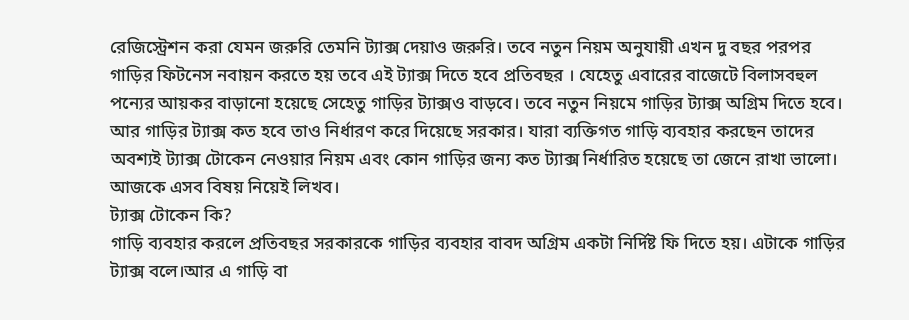রেজিস্ট্রেশন করা যেমন জরুরি তেমনি ট্যাক্স দেয়াও জরুরি। তবে নতুন নিয়ম অনুযায়ী এখন দু বছর পরপর গাড়ির ফিটনেস নবায়ন করতে হয় তবে এই ট্যাক্স দিতে হবে প্রতিবছর । যেহেতু এবারের বাজেটে বিলাসবহুল পন্যের আয়কর বাড়ানো হয়েছে সেহেতু গাড়ির ট্যাক্সও বাড়বে। তবে নতুন নিয়মে গাড়ির ট্যাক্স অগ্রিম দিতে হবে।
আর গাড়ির ট্যাক্স কত হবে তাও নির্ধারণ করে দিয়েছে সরকার। যারা ব্যক্তিগত গাড়ি ব্যবহার করছেন তাদের অবশ্যই ট্যাক্স টোকেন নেওয়ার নিয়ম এবং কোন গাড়ির জন্য কত ট্যাক্স নির্ধারিত হয়েছে তা জেনে রাখা ভালো। আজকে এসব বিষয় নিয়েই লিখব।
ট্যাক্স টোকেন কি?
গাড়ি ব্যবহার করলে প্রতিবছর সরকারকে গাড়ির ব্যবহার বাবদ অগ্রিম একটা নির্দিষ্ট ফি দিতে হয়। এটাকে গাড়ির ট্যাক্স বলে।আর এ গাড়ি বা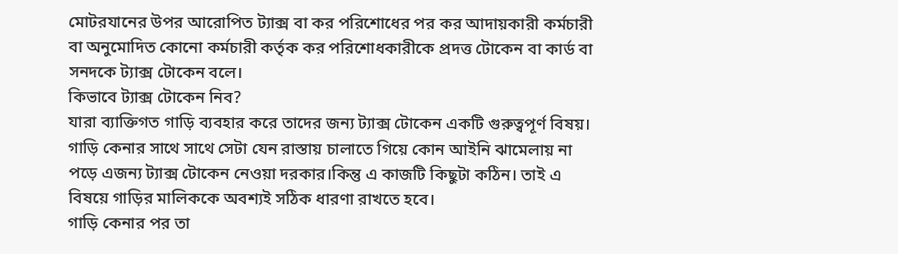মোটরযানের উপর আরোপিত ট্যাক্স বা কর পরিশোধের পর কর আদায়কারী কর্মচারী বা অনুমোদিত কোনো কর্মচারী কর্তৃক কর পরিশোধকারীকে প্রদত্ত টোকেন বা কার্ড বা সনদকে ট্যাক্স টোকেন বলে।
কিভাবে ট্যাক্স টোকেন নিব?
যারা ব্যাক্তিগত গাড়ি ব্যবহার করে তাদের জন্য ট্যাক্স টোকেন একটি গুরুত্বপূর্ণ বিষয়। গাড়ি কেনার সাথে সাথে সেটা যেন রাস্তায় চালাতে গিয়ে কোন আইনি ঝামেলায় না পড়ে এজন্য ট্যাক্স টোকেন নেওয়া দরকার।কিন্তু এ কাজটি কিছুটা কঠিন। তাই এ বিষয়ে গাড়ির মালিককে অবশ্যই সঠিক ধারণা রাখতে হবে।
গাড়ি কেনার পর তা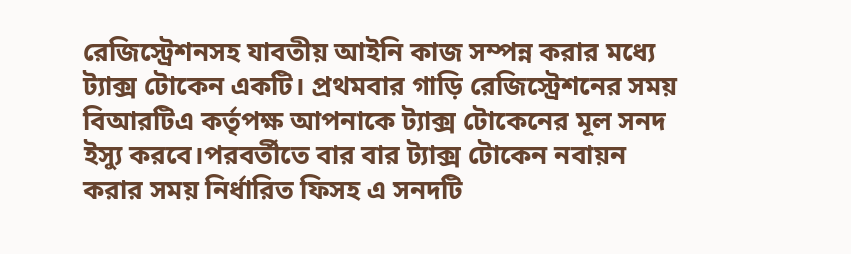রেজিস্ট্রেশনসহ যাবতীয় আইনি কাজ সম্পন্ন করার মধ্যে ট্যাক্স টোকেন একটি। প্রথমবার গাড়ি রেজিস্ট্রেশনের সময় বিআরটিএ কর্তৃপক্ষ আপনাকে ট্যাক্স টোকেনের মূল সনদ ইস্যু করবে।পরবর্তীতে বার বার ট্যাক্স টোকেন নবায়ন করার সময় নির্ধারিত ফিসহ এ সনদটি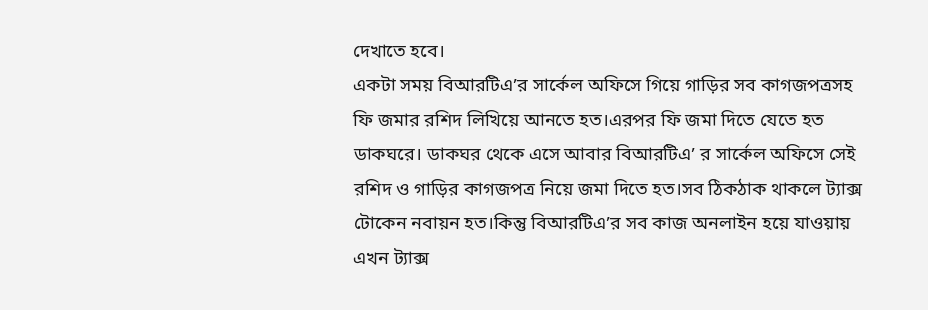দেখাতে হবে।
একটা সময় বিআরটিএ’র সার্কেল অফিসে গিয়ে গাড়ির সব কাগজপত্রসহ ফি জমার রশিদ লিখিয়ে আনতে হত।এরপর ফি জমা দিতে যেতে হত ডাকঘরে। ডাকঘর থেকে এসে আবার বিআরটিএ’ র সার্কেল অফিসে সেই রশিদ ও গাড়ির কাগজপত্র নিয়ে জমা দিতে হত।সব ঠিকঠাক থাকলে ট্যাক্স টোকেন নবায়ন হত।কিন্তু বিআরটিএ’র সব কাজ অনলাইন হয়ে যাওয়ায় এখন ট্যাক্স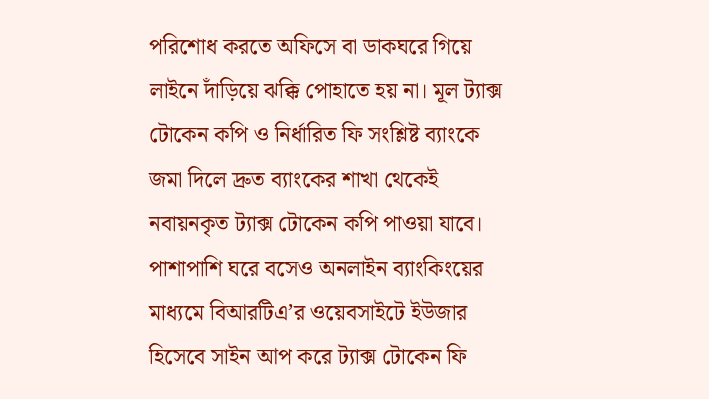পরিশোধ করতে অফিসে বা ডাকঘরে গিয়ে লাইনে দাঁড়িয়ে ঝক্কি পোহাতে হয় না। মূল ট্যাক্স টোকেন কপি ও নির্ধারিত ফি সংশ্লিষ্ট ব্যাংকে জমা দিলে দ্রুত ব্যাংকের শাখা থেকেই নবায়নকৃত ট্যাক্স টোকেন কপি পাওয়া যাবে। পাশাপাশি ঘরে বসেও অনলাইন ব্যাংকিংয়ের মাধ্যমে বিআরটিএ’র ওয়েবসাইটে ইউজার হিসেবে সাইন আপ করে ট্যাক্স টোকেন ফি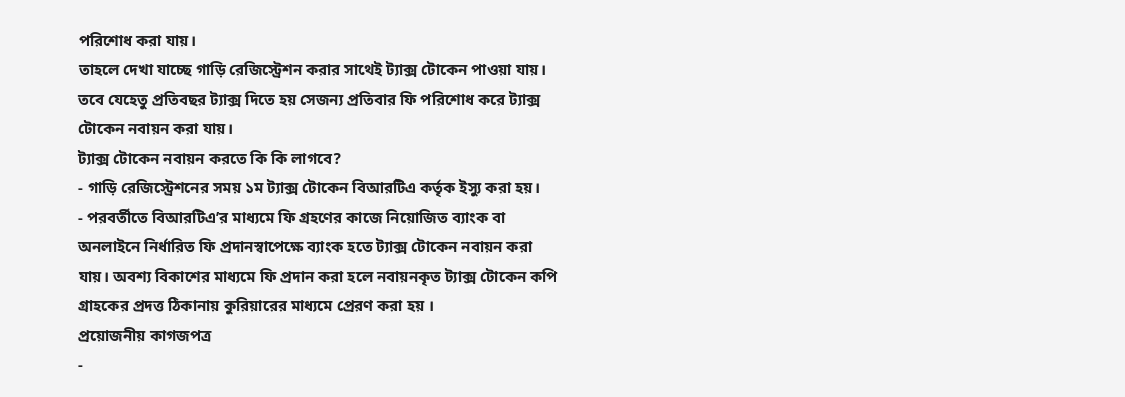পরিশোধ করা যায়।
তাহলে দেখা যাচ্ছে গাড়ি রেজিস্ট্রেশন করার সাথেই ট্যাক্স টোকেন পাওয়া যায়। তবে যেহেতু প্রতিবছর ট্যাক্স দিতে হয় সেজন্য প্রতিবার ফি পরিশোধ করে ট্যাক্স টোকেন নবায়ন করা যায়।
ট্যাক্স টোকেন নবায়ন করতে কি কি লাগবে?
- গাড়ি রেজিস্ট্রেশনের সময় ১ম ট্যাক্স টোকেন বিআরটিএ কর্তৃক ইস্যু করা হয়।
- পরবর্তীতে বিআরটিএ’র মাধ্যমে ফি গ্রহণের কাজে নিয়োজিত ব্যাংক বা অনলাইনে নির্ধারিত ফি প্রদানস্বাপেক্ষে ব্যাংক হতে ট্যাক্স টোকেন নবায়ন করা যায়। অবশ্য বিকাশের মাধ্যমে ফি প্রদান করা হলে নবায়নকৃত ট্যাক্স টোকেন কপি গ্রাহকের প্রদত্ত ঠিকানায় কুরিয়ারের মাধ্যমে প্রেরণ করা হয় ।
প্রয়োজনীয় কাগজপত্র
-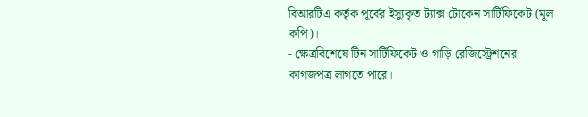বিআরটিএ কর্তৃক পূর্বের ইস্যুকৃত ট্যাক্স টোকেন সার্টিফিকেট (মূল কপি)।
- ক্ষেত্রবিশেষে টিন সার্টিফিকেট ও গাড়ি রেজিস্ট্রেশনের কাগজপত্র লাগতে পারে।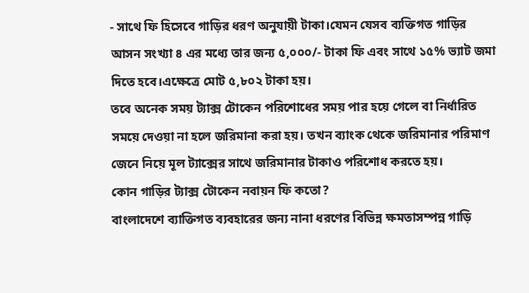- সাথে ফি হিসেবে গাড়ির ধরণ অনুযায়ী টাকা।যেমন যেসব ব্যক্তিগত গাড়ির আসন সংখ্যা ৪ এর মধ্যে তার জন্য ৫,০০০/- টাকা ফি এবং সাথে ১৫% ভ্যাট জমা দিতে হবে।এক্ষেত্রে মোট ৫,৮০২ টাকা হয়।
তবে অনেক সময় ট্যাক্স টোকেন পরিশোধের সময় পার হয়ে গেলে বা নির্ধারিত সময়ে দেওয়া না হলে জরিমানা করা হয়। তখন ব্যাংক থেকে জরিমানার পরিমাণ জেনে নিয়ে মূল ট্যাক্সের সাথে জরিমানার টাকাও পরিশোধ করতে হয়।
কোন গাড়ির ট্যাক্স টোকেন নবায়ন ফি কতো?
বাংলাদেশে ব্যাক্তিগত ব্যবহারের জন্য নানা ধরণের বিভিন্ন ক্ষমতাসম্পন্ন গাড়ি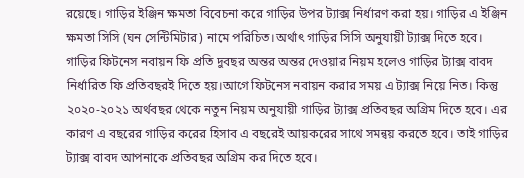রয়েছে। গাড়ির ইঞ্জিন ক্ষমতা বিবেচনা করে গাড়ির উপর ট্যাক্স নির্ধারণ করা হয়। গাড়ির এ ইঞ্জিন ক্ষমতা সিসি (ঘন সেন্টিমিটার) নামে পরিচিত।অর্থাৎ গাড়ির সিসি অনুযায়ী ট্যাক্স দিতে হবে।
গাড়ির ফিটনেস নবায়ন ফি প্রতি দুবছর অন্তর অন্তর দেওয়ার নিয়ম হলেও গাড়ির ট্যাক্স বাবদ নির্ধারিত ফি প্রতিবছরই দিতে হয়।আগে ফিটনেস নবায়ন করার সময় এ ট্যাক্স নিয়ে নিত। কিন্তু ২০২০-২০২১ অর্থবছর থেকে নতুন নিয়ম অনুযায়ী গাড়ির ট্যাক্স প্রতিবছর অগ্রিম দিতে হবে। এর কারণ এ বছরের গাড়ির করের হিসাব এ বছরেই আয়করের সাথে সমন্বয় করতে হবে। তাই গাড়ির ট্যাক্স বাবদ আপনাকে প্রতিবছর অগ্রিম কর দিতে হবে।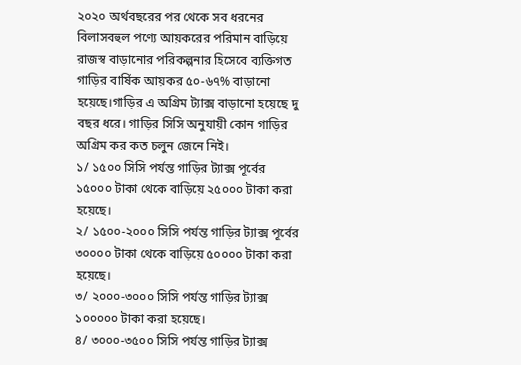২০২০ অর্থবছরের পর থেকে সব ধরনের বিলাসবহুল পণ্যে আয়করের পরিমান বাড়িয়ে রাজস্ব বাড়ানোর পরিকল্পনার হিসেবে ব্যক্তিগত গাড়ির বার্ষিক আয়কর ৫০-৬৭% বাড়ানো হয়েছে।গাড়ির এ অগ্রিম ট্যাক্স বাড়ানো হয়েছে দু বছর ধরে। গাড়ির সিসি অনুযায়ী কোন গাড়ির অগ্রিম কর কত চলুন জেনে নিই।
১/ ১৫০০ সিসি পর্যন্ত গাড়ির ট্যাক্স পূর্বের ১৫০০০ টাকা থেকে বাড়িয়ে ২৫০০০ টাকা করা হয়েছে।
২/ ১৫০০-২০০০ সিসি পর্যন্ত গাড়ির ট্যাক্স পূর্বের ৩০০০০ টাকা থেকে বাড়িয়ে ৫০০০০ টাকা করা হয়েছে।
৩/ ২০০০-৩০০০ সিসি পর্যন্ত গাড়ির ট্যাক্স ১০০০০০ টাকা করা হয়েছে।
৪/ ৩০০০-৩৫০০ সিসি পর্যন্ত গাড়ির ট্যাক্স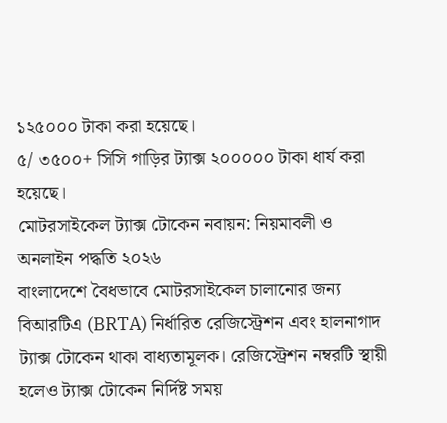১২৫০০০ টাকা করা হয়েছে।
৫/ ৩৫০০+ সিসি গাড়ির ট্যাক্স ২০০০০০ টাকা ধার্য করা হয়েছে।
মোটরসাইকেল ট্যাক্স টোকেন নবায়ন: নিয়মাবলী ও অনলাইন পদ্ধতি ২০২৬
বাংলাদেশে বৈধভাবে মোটরসাইকেল চালানোর জন্য বিআরটিএ (BRTA) নির্ধারিত রেজিস্ট্রেশন এবং হালনাগাদ ট্যাক্স টোকেন থাকা বাধ্যতামূলক। রেজিস্ট্রেশন নম্বরটি স্থায়ী হলেও ট্যাক্স টোকেন নির্দিষ্ট সময়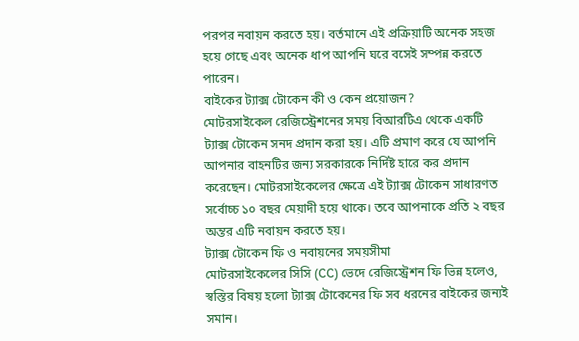পরপর নবায়ন করতে হয়। বর্তমানে এই প্রক্রিয়াটি অনেক সহজ হয়ে গেছে এবং অনেক ধাপ আপনি ঘরে বসেই সম্পন্ন করতে পারেন।
বাইকের ট্যাক্স টোকেন কী ও কেন প্রয়োজন?
মোটরসাইকেল রেজিস্ট্রেশনের সময় বিআরটিএ থেকে একটি ট্যাক্স টোকেন সনদ প্রদান করা হয়। এটি প্রমাণ করে যে আপনি আপনার বাহনটির জন্য সরকারকে নির্দিষ্ট হারে কর প্রদান করেছেন। মোটরসাইকেলের ক্ষেত্রে এই ট্যাক্স টোকেন সাধারণত সর্বোচ্চ ১০ বছর মেয়াদী হয়ে থাকে। তবে আপনাকে প্রতি ২ বছর অন্তর এটি নবায়ন করতে হয়।
ট্যাক্স টোকেন ফি ও নবায়নের সময়সীমা
মোটরসাইকেলের সিসি (CC) ভেদে রেজিস্ট্রেশন ফি ভিন্ন হলেও, স্বস্তির বিষয় হলো ট্যাক্স টোকেনের ফি সব ধরনের বাইকের জন্যই সমান।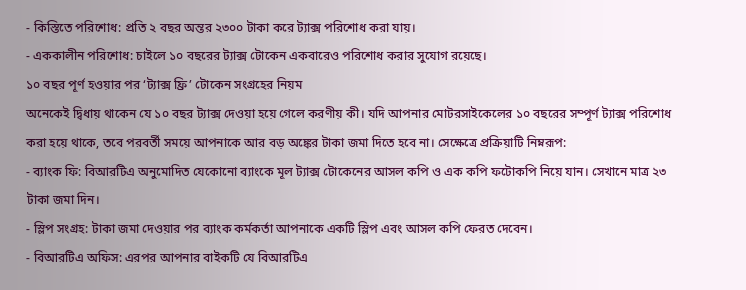- কিস্তিতে পরিশোধ: প্রতি ২ বছর অন্তর ২৩০০ টাকা করে ট্যাক্স পরিশোধ করা যায়।
- এককালীন পরিশোধ: চাইলে ১০ বছরের ট্যাক্স টোকেন একবারেও পরিশোধ করার সুযোগ রয়েছে।
১০ বছর পূর্ণ হওয়ার পর ‘ট্যাক্স ফ্রি’ টোকেন সংগ্রহের নিয়ম
অনেকেই দ্বিধায় থাকেন যে ১০ বছর ট্যাক্স দেওয়া হয়ে গেলে করণীয় কী। যদি আপনার মোটরসাইকেলের ১০ বছরের সম্পূর্ণ ট্যাক্স পরিশোধ করা হয়ে থাকে, তবে পরবর্তী সময়ে আপনাকে আর বড় অঙ্কের টাকা জমা দিতে হবে না। সেক্ষেত্রে প্রক্রিয়াটি নিম্নরূপ:
- ব্যাংক ফি: বিআরটিএ অনুমোদিত যেকোনো ব্যাংকে মূল ট্যাক্স টোকেনের আসল কপি ও এক কপি ফটোকপি নিয়ে যান। সেখানে মাত্র ২৩ টাকা জমা দিন।
- স্লিপ সংগ্রহ: টাকা জমা দেওয়ার পর ব্যাংক কর্মকর্তা আপনাকে একটি স্লিপ এবং আসল কপি ফেরত দেবেন।
- বিআরটিএ অফিস: এরপর আপনার বাইকটি যে বিআরটিএ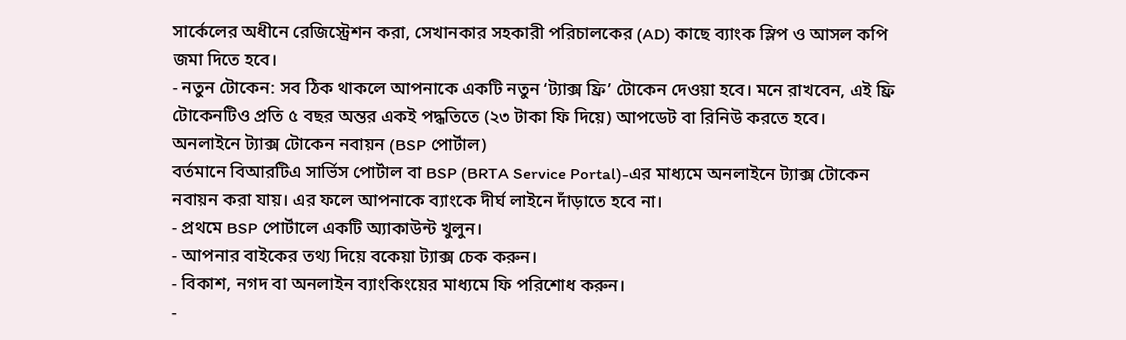সার্কেলের অধীনে রেজিস্ট্রেশন করা, সেখানকার সহকারী পরিচালকের (AD) কাছে ব্যাংক স্লিপ ও আসল কপি জমা দিতে হবে।
- নতুন টোকেন: সব ঠিক থাকলে আপনাকে একটি নতুন ‘ট্যাক্স ফ্রি’ টোকেন দেওয়া হবে। মনে রাখবেন, এই ফ্রি টোকেনটিও প্রতি ৫ বছর অন্তর একই পদ্ধতিতে (২৩ টাকা ফি দিয়ে) আপডেট বা রিনিউ করতে হবে।
অনলাইনে ট্যাক্স টোকেন নবায়ন (BSP পোর্টাল)
বর্তমানে বিআরটিএ সার্ভিস পোর্টাল বা BSP (BRTA Service Portal)-এর মাধ্যমে অনলাইনে ট্যাক্স টোকেন নবায়ন করা যায়। এর ফলে আপনাকে ব্যাংকে দীর্ঘ লাইনে দাঁড়াতে হবে না।
- প্রথমে BSP পোর্টালে একটি অ্যাকাউন্ট খুলুন।
- আপনার বাইকের তথ্য দিয়ে বকেয়া ট্যাক্স চেক করুন।
- বিকাশ, নগদ বা অনলাইন ব্যাংকিংয়ের মাধ্যমে ফি পরিশোধ করুন।
-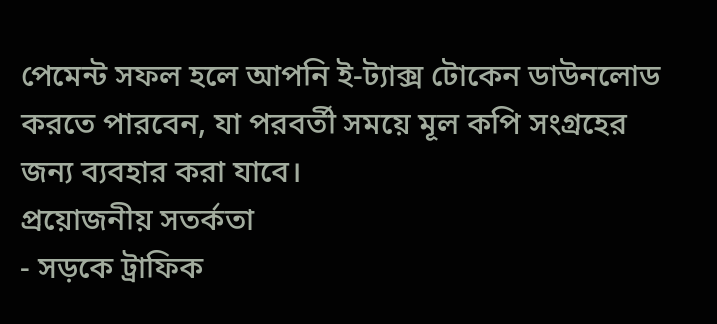পেমেন্ট সফল হলে আপনি ই-ট্যাক্স টোকেন ডাউনলোড করতে পারবেন, যা পরবর্তী সময়ে মূল কপি সংগ্রহের জন্য ব্যবহার করা যাবে।
প্রয়োজনীয় সতর্কতা
- সড়কে ট্রাফিক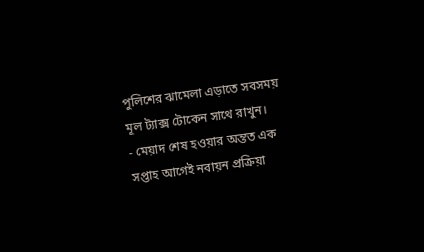পুলিশের ঝামেলা এড়াতে সবসময় মূল ট্যাক্স টোকেন সাথে রাখুন।
- মেয়াদ শেষ হওয়ার অন্তত এক সপ্তাহ আগেই নবায়ন প্রক্রিয়া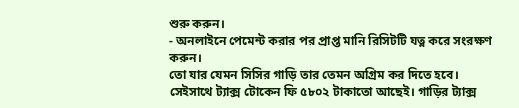শুরু করুন।
- অনলাইনে পেমেন্ট করার পর প্রাপ্ত মানি রিসিটটি যত্ন করে সংরক্ষণ করুন।
তো যার যেমন সিসির গাড়ি তার তেমন অগ্রিম কর দিতে হবে। সেইসাথে ট্যাক্স টোকেন ফি ৫৮০২ টাকাতো আছেই। গাড়ির ট্যাক্স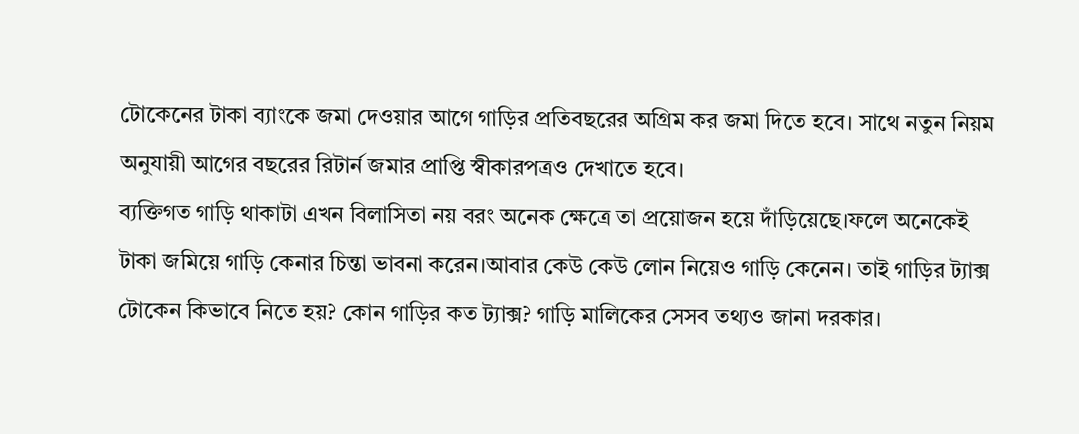টোকেনের টাকা ব্যাংকে জমা দেওয়ার আগে গাড়ির প্রতিবছরের অগ্রিম কর জমা দিতে হবে। সাথে নতুন নিয়ম অনুযায়ী আগের বছরের রিটার্ন জমার প্রাপ্তি স্বীকারপত্রও দেখাতে হবে।
ব্যক্তিগত গাড়ি থাকাটা এখন বিলাসিতা নয় বরং অনেক ক্ষেত্রে তা প্রয়োজন হয়ে দাঁড়িয়েছে।ফলে অনেকেই টাকা জমিয়ে গাড়ি কেনার চিন্তা ভাবনা করেন।আবার কেউ কেউ লোন নিয়েও গাড়ি কেনেন। তাই গাড়ির ট্যাক্স টোকেন কিভাবে নিতে হয়? কোন গাড়ির কত ট্যাক্স? গাড়ি মালিকের সেসব তথ্যও জানা দরকার।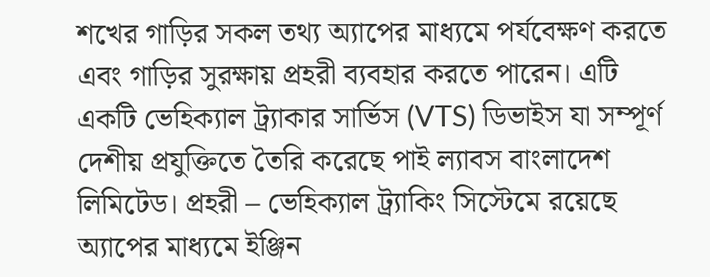শখের গাড়ির সকল তথ্য অ্যাপের মাধ্যমে পর্যবেক্ষণ করতে এবং গাড়ির সুরক্ষায় প্রহরী ব্যবহার করতে পারেন। এটি একটি ভেহিক্যাল ট্র্যাকার সার্ভিস (VTS) ডিভাইস যা সম্পূর্ণ দেশীয় প্রযুক্তিতে তৈরি করেছে পাই ল্যাবস বাংলাদেশ লিমিটেড। প্রহরী – ভেহিক্যাল ট্র্যাকিং সিস্টেমে রয়েছে অ্যাপের মাধ্যমে ইঞ্জিন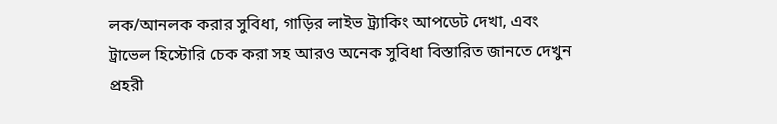লক/আনলক করার সুবিধা, গাড়ির লাইভ ট্র্যাকিং আপডেট দেখা, এবং ট্রাভেল হিস্টোরি চেক করা সহ আরও অনেক সুবিধা বিস্তারিত জানতে দেখুন প্রহরী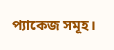প্যাকেজ সমূহ।